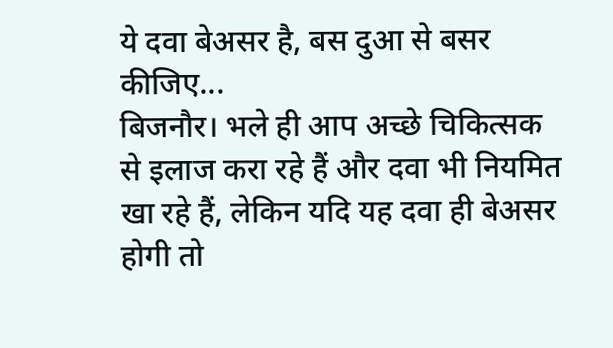ये दवा बेअसर है, बस दुआ से बसर कीजिए...
बिजनौर। भले ही आप अच्छे चिकित्सक से इलाज करा रहे हैं और दवा भी नियमित खा रहे हैं, लेकिन यदि यह दवा ही बेअसर होगी तो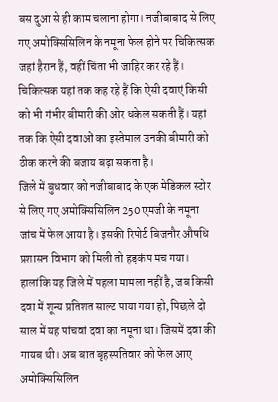बस दुआ से ही काम चलाना होगा। नजीबाबाद से लिए गए अमोक्सिसिलिन के नमूना फेल होने पर चिकित्सक जहां हैरान हैं, वहीं चिंता भी जाहिर कर रहे हैं। चिकित्सक यहां तक कह रहे हैं कि ऐसी दवाएं किसी को भी गंभीर बीमारी की ओर धकेल सकती हैं। यहां तक कि ऐसी दवाओं का इस्तेमाल उनकी बीमारी को ठीक करने की बजाय बढ़ा सकता है।
जिले में बुधवार को नजीबाबाद के एक मेडिकल स्टोर से लिए गए अमोक्सिसिलिन 250 एमजी के नमूना जांच में फेल आया है। इसकी रिपोर्ट बिजनौर औषधि प्रशासन विभाग को मिली तो हड़कंप मच गया। हालांकि यह जिले में पहला मामला नहीं है, जब किसी दवा में शून्य प्रतिशत साल्ट पाया गया हो, पिछले दो साल में यह पांचवां दवा का नमूना था। जिसमें दवा की गायब थी। अब बात बृहस्पतिवार को फेल आए अमोक्सिसिलिन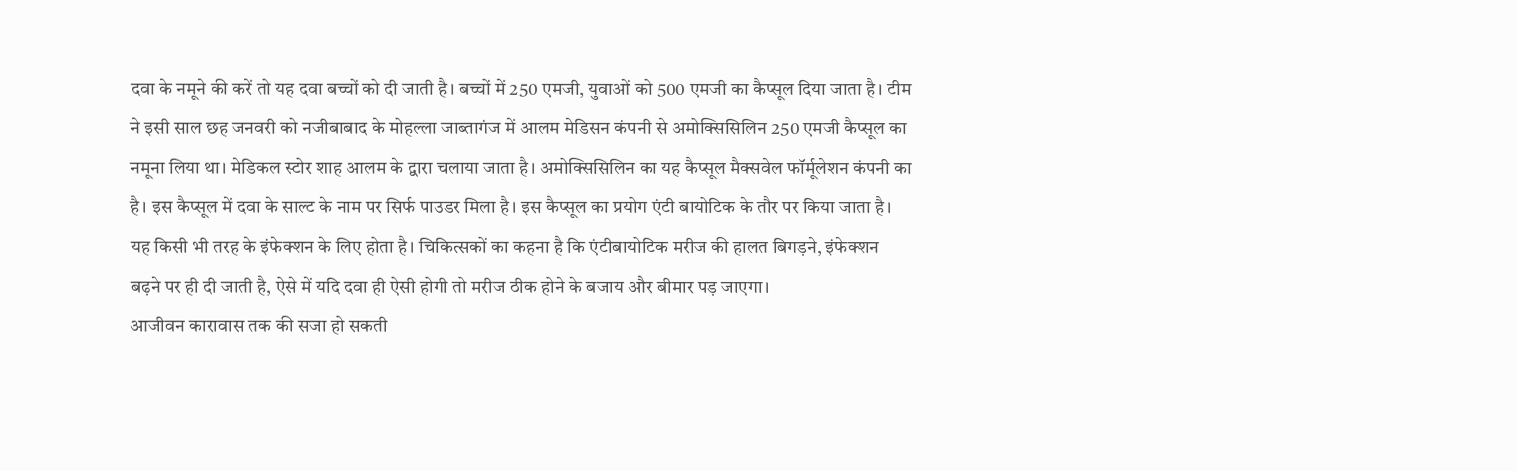दवा के नमूने की करें तो यह दवा बच्चों को दी जाती है। बच्चों में 250 एमजी, युवाओं को 500 एमजी का कैप्सूल दिया जाता है। टीम ने इसी साल छह जनवरी को नजीबाबाद के मोहल्ला जाब्तागंज में आलम मेडिसन कंपनी से अमोक्सिसिलिन 250 एमजी कैप्सूल का नमूना लिया था। मेडिकल स्टोर शाह आलम के द्वारा चलाया जाता है। अमोक्सिसिलिन का यह कैप्सूल मैक्सवेल फॉर्मूलेशन कंपनी का है। इस कैप्सूल में दवा के साल्ट के नाम पर सिर्फ पाउडर मिला है। इस कैप्सूल का प्रयोग एंटी बायोटिक के तौर पर किया जाता है। यह किसी भी तरह के इंफेक्शन के लिए होता है। चिकित्सकों का कहना है कि एंटीबायोटिक मरीज की हालत बिगड़ने, इंफेक्शन बढ़ने पर ही दी जाती है, ऐसे में यदि दवा ही ऐसी होगी तो मरीज ठीक होने के बजाय और बीमार पड़ जाएगा।
आजीवन कारावास तक की सजा हो सकती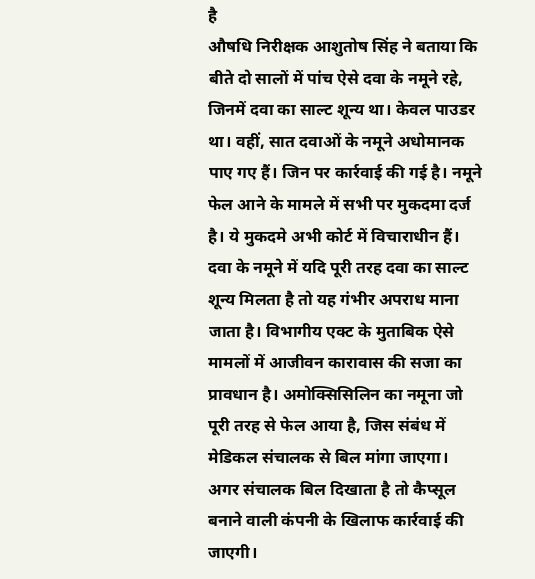है
औषधि निरीक्षक आशुतोष सिंह ने बताया कि बीते दो सालों में पांच ऐसे दवा के नमूने रहे, जिनमें दवा का साल्ट शून्य था। केवल पाउडर था। वहीं, सात दवाओं के नमूने अधोमानक पाए गए हैं। जिन पर कार्रवाई की गई है। नमूने फेल आने के मामले में सभी पर मुकदमा दर्ज है। ये मुकदमे अभी कोर्ट में विचाराधीन हैं। दवा के नमूने में यदि पूरी तरह दवा का साल्ट शून्य मिलता है तो यह गंभीर अपराध माना जाता है। विभागीय एक्ट के मुताबिक ऐसे मामलों में आजीवन कारावास की सजा का प्रावधान है। अमोक्सिसिलिन का नमूना जो पूरी तरह से फेल आया है, जिस संबंध में मेडिकल संचालक से बिल मांगा जाएगा। अगर संचालक बिल दिखाता है तो कैप्सूल बनाने वाली कंपनी के खिलाफ कार्रवाई की जाएगी।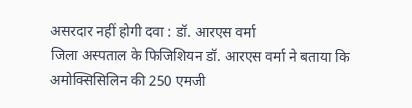असरदार नहीं होगी दवा : डॉ. आरएस वर्मा
जिला अस्पताल के फिजिशियन डॉ. आरएस वर्मा ने बताया कि अमोक्सिसिलिन की 250 एमजी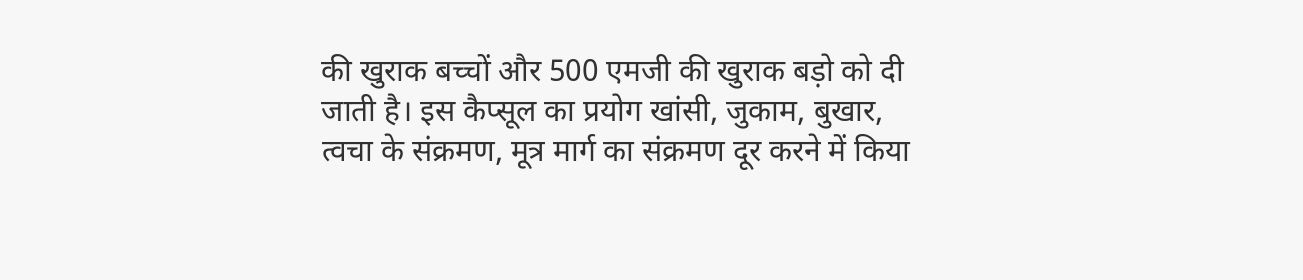की खुराक बच्चों और 500 एमजी की खुराक बड़ो को दी जाती है। इस कैप्सूल का प्रयोग खांसी, जुकाम, बुखार, त्वचा के संक्रमण, मूत्र मार्ग का संक्रमण दूर करने में किया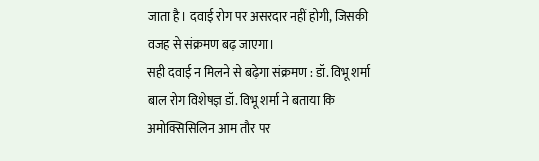जाता है। दवाई रोग पर असरदार नहीं होगी, जिसकी वजह से संक्रमण बढ़ जाएगा।
सही दवाई न मिलने से बढ़ेगा संक्रमण : डॉ. विभू शर्मा
बाल रोग विशेषज्ञ डॉ. विभू शर्मा ने बताया कि अमोक्सिसिलिन आम तौर पर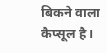बिकने वाला कैप्सूल है।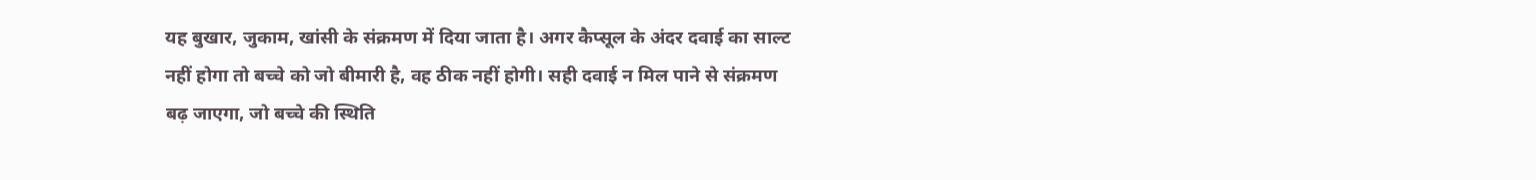यह बुखार, जुकाम, खांसी के संक्रमण में दिया जाता है। अगर कैप्सूल के अंदर दवाई का साल्ट नहीं होगा तो बच्चे को जो बीमारी है, वह ठीक नहीं होगी। सही दवाई न मिल पाने से संक्रमण बढ़ जाएगा, जो बच्चे की स्थिति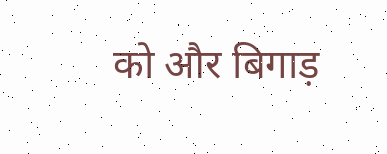को और बिगाड़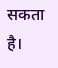सकता है।